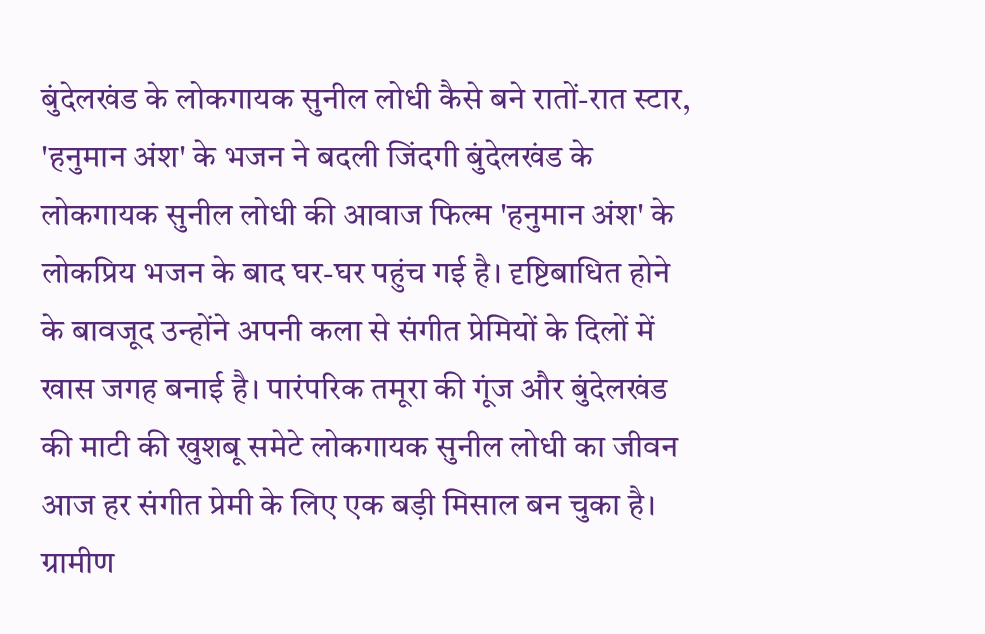बुंदेलखंड के लोकगायक सुनील लोधी कैसे बने रातों-रात स्टार, 'हनुमान अंश' के भजन ने बदली जिंदगी बुंदेलखंड के लोकगायक सुनील लोधी की आवाज फिल्म 'हनुमान अंश' के लोकप्रिय भजन के बाद घर-घर पहुंच गई है। दृष्टिबाधित होने के बावजूद उन्होंने अपनी कला से संगीत प्रेमियों के दिलों में खास जगह बनाई है। पारंपरिक तमूरा की गूंज और बुंदेलखंड की माटी की खुशबू समेटे लोकगायक सुनील लोधी का जीवन आज हर संगीत प्रेमी के लिए एक बड़ी मिसाल बन चुका है। ग्रामीण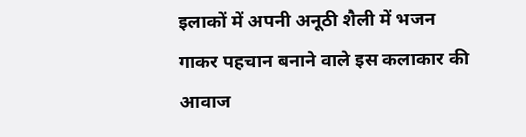इलाकों में अपनी अनूठी शैली में भजन गाकर पहचान बनाने वाले इस कलाकार की आवाज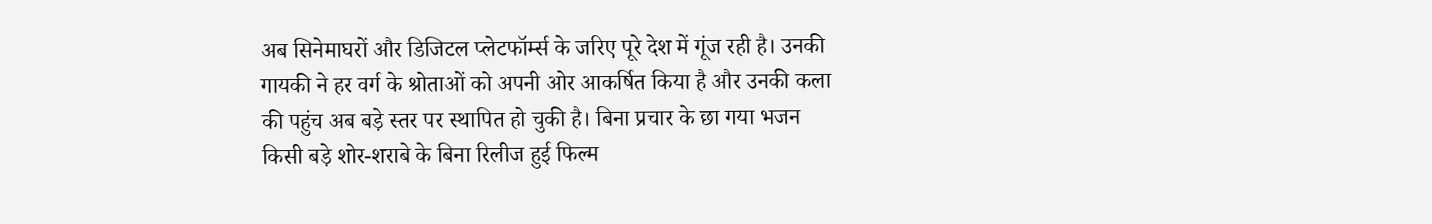अब सिनेमाघरों और डिजिटल प्लेटफॉर्म्स के जरिए पूरे देश में गूंज रही है। उनकी गायकी ने हर वर्ग के श्रोताओं को अपनी ओर आकर्षित किया है और उनकी कला की पहुंच अब बड़े स्तर पर स्थापित हो चुकी है। बिना प्रचार के छा गया भजन किसी बड़े शोर-शराबे के बिना रिलीज हुई फिल्म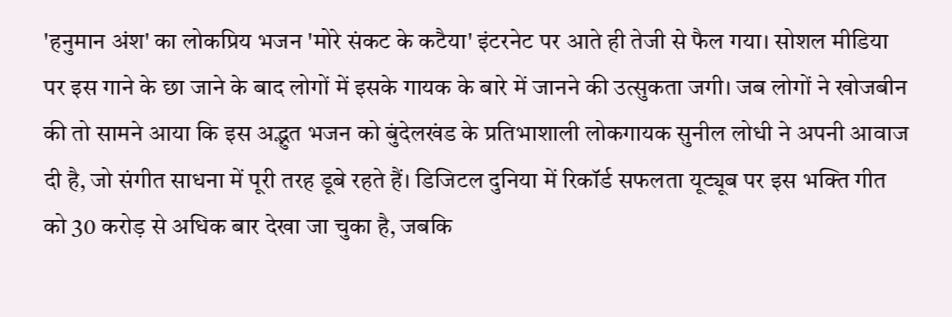'हनुमान अंश' का लोकप्रिय भजन 'मोरे संकट के कटैया' इंटरनेट पर आते ही तेजी से फैल गया। सोशल मीडिया पर इस गाने के छा जाने के बाद लोगों में इसके गायक के बारे में जानने की उत्सुकता जगी। जब लोगों ने खोजबीन की तो सामने आया कि इस अद्भुत भजन को बुंदेलखंड के प्रतिभाशाली लोकगायक सुनील लोधी ने अपनी आवाज दी है, जो संगीत साधना में पूरी तरह डूबे रहते हैं। डिजिटल दुनिया में रिकॉर्ड सफलता यूट्यूब पर इस भक्ति गीत को 30 करोड़ से अधिक बार देखा जा चुका है, जबकि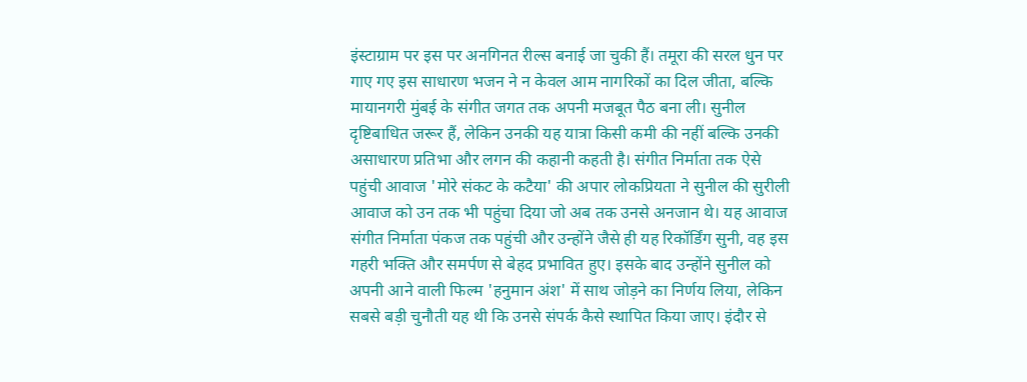इंस्टाग्राम पर इस पर अनगिनत रील्स बनाई जा चुकी हैं। तमूरा की सरल धुन पर गाए गए इस साधारण भजन ने न केवल आम नागरिकों का दिल जीता, बल्कि मायानगरी मुंबई के संगीत जगत तक अपनी मजबूत पैठ बना ली। सुनील दृष्टिबाधित जरूर हैं, लेकिन उनकी यह यात्रा किसी कमी की नहीं बल्कि उनकी असाधारण प्रतिभा और लगन की कहानी कहती है। संगीत निर्माता तक ऐसे पहुंची आवाज 'मोरे संकट के कटैया' की अपार लोकप्रियता ने सुनील की सुरीली आवाज को उन तक भी पहुंचा दिया जो अब तक उनसे अनजान थे। यह आवाज संगीत निर्माता पंकज तक पहुंची और उन्होंने जैसे ही यह रिकॉर्डिंग सुनी, वह इस गहरी भक्ति और समर्पण से बेहद प्रभावित हुए। इसके बाद उन्होंने सुनील को अपनी आने वाली फिल्म 'हनुमान अंश' में साथ जोड़ने का निर्णय लिया, लेकिन सबसे बड़ी चुनौती यह थी कि उनसे संपर्क कैसे स्थापित किया जाए। इंदौर से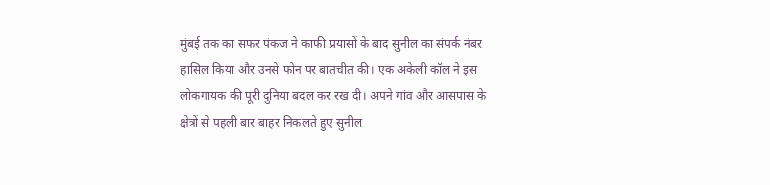मुंबई तक का सफर पंकज ने काफी प्रयासों के बाद सुनील का संपर्क नंबर हासिल किया और उनसे फोन पर बातचीत की। एक अकेली कॉल ने इस लोकगायक की पूरी दुनिया बदल कर रख दी। अपने गांव और आसपास के क्षेत्रों से पहली बार बाहर निकलते हुए सुनील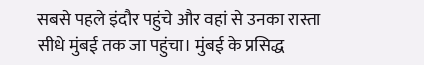सबसे पहले इंदौर पहुंचे और वहां से उनका रास्ता सीधे मुंबई तक जा पहुंचा। मुंबई के प्रसिद्ध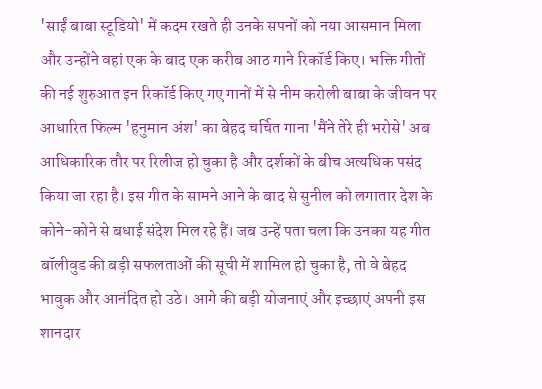'साईं बाबा स्टूडियो' में कदम रखते ही उनके सपनों को नया आसमान मिला और उन्होंने वहां एक के बाद एक करीब आठ गाने रिकॉर्ड किए। भक्ति गीतों की नई शुरुआत इन रिकॉर्ड किए गए गानों में से नीम करोली बाबा के जीवन पर आधारित फिल्म 'हनुमान अंश' का बेहद चर्चित गाना 'मैंने तेरे ही भरोसे' अब आधिकारिक तौर पर रिलीज हो चुका है और दर्शकों के बीच अत्यधिक पसंद किया जा रहा है। इस गीत के सामने आने के बाद से सुनील को लगातार देश के कोने-कोने से बधाई संदेश मिल रहे हैं। जब उन्हें पता चला कि उनका यह गीत बॉलीवुड की बड़ी सफलताओं की सूची में शामिल हो चुका है, तो वे बेहद भावुक और आनंदित हो उठे। आगे की बड़ी योजनाएं और इच्छाएं अपनी इस शानदार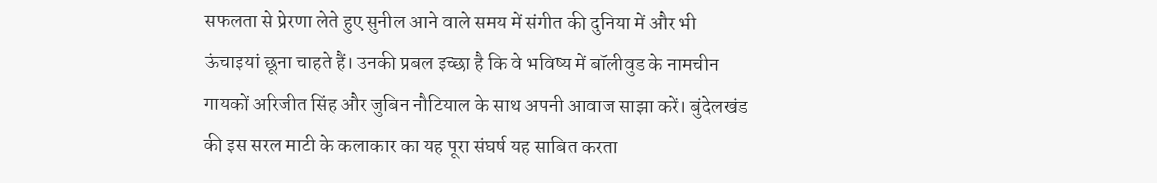सफलता से प्रेरणा लेते हुए सुनील आने वाले समय में संगीत की दुनिया में और भी ऊंचाइयां छूना चाहते हैं। उनकी प्रबल इच्छा है कि वे भविष्य में बॉलीवुड के नामचीन गायकों अरिजीत सिंह और जुबिन नौटियाल के साथ अपनी आवाज साझा करें। बुंदेलखंड की इस सरल माटी के कलाकार का यह पूरा संघर्ष यह साबित करता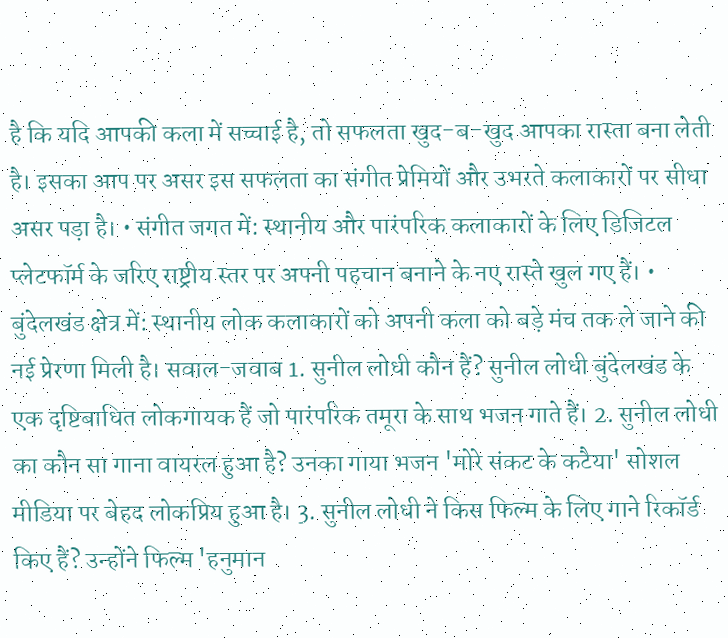है कि यदि आपकी कला में सच्चाई है, तो सफलता खुद-ब-खुद आपका रास्ता बना लेती है। इसका आप पर असर इस सफलता का संगीत प्रेमियों और उभरते कलाकारों पर सीधा असर पड़ा है। • संगीत जगत में: स्थानीय और पारंपरिक कलाकारों के लिए डिजिटल प्लेटफॉर्म के जरिए राष्ट्रीय स्तर पर अपनी पहचान बनाने के नए रास्ते खुल गए हैं। • बुंदेलखंड क्षेत्र में: स्थानीय लोक कलाकारों को अपनी कला को बड़े मंच तक ले जाने की नई प्रेरणा मिली है। सवाल-जवाब 1. सुनील लोधी कौन हैं? सुनील लोधी बुंदेलखंड के एक दृष्टिबाधित लोकगायक हैं जो पारंपरिक तमूरा के साथ भजन गाते हैं। 2. सुनील लोधी का कौन सा गाना वायरल हुआ है? उनका गाया भजन 'मोरे संकट के कटैया' सोशल मीडिया पर बेहद लोकप्रिय हुआ है। 3. सुनील लोधी ने किस फिल्म के लिए गाने रिकॉर्ड किए हैं? उन्होंने फिल्म 'हनुमान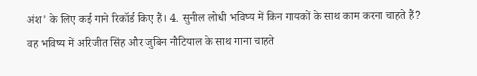अंश' के लिए कई गाने रिकॉर्ड किए हैं। 4. सुनील लोधी भविष्य में किन गायकों के साथ काम करना चाहते हैं? वह भविष्य में अरिजीत सिंह और जुबिन नौटियाल के साथ गाना चाहते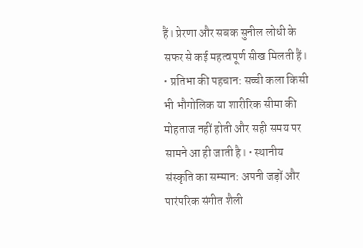हैं। प्रेरणा और सबक सुनील लोधी के सफर से कई महत्वपूर्ण सीख मिलती हैं। • प्रतिभा की पहचान: सच्ची कला किसी भी भौगोलिक या शारीरिक सीमा की मोहताज नहीं होती और सही समय पर सामने आ ही जाती है। • स्थानीय संस्कृति का सम्मान: अपनी जड़ों और पारंपरिक संगीत शैली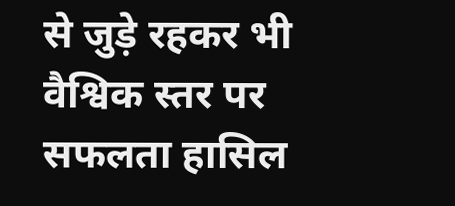से जुड़े रहकर भी वैश्विक स्तर पर सफलता हासिल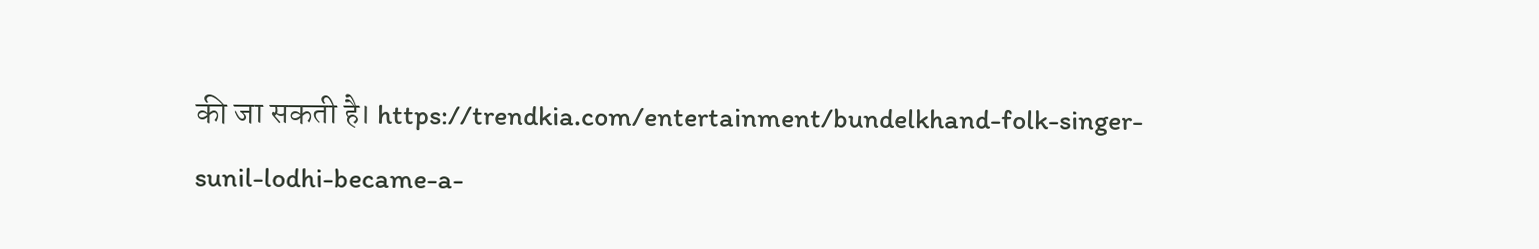की जा सकती है। https://trendkia.com/entertainment/bundelkhand-folk-singer-sunil-lodhi-became-a-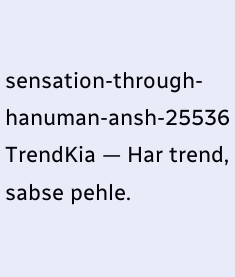sensation-through-hanuman-ansh-25536 TrendKia — Har trend, sabse pehle.